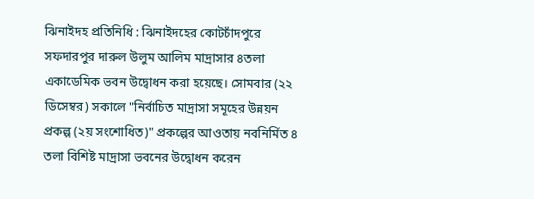ঝিনাইদহ প্রতিনিধি : ঝিনাইদহের কোটচাঁদপুরে সফদারপুর দারুল উলুম আলিম মাদ্রাসার ৪তলা একাডেমিক ভবন উদ্বোধন করা হয়েছে। সোমবার (২২ ডিসেম্বর) সকালে "নির্বাচিত মাদ্রাসা সমূহের উন্নয়ন প্রকল্প (২য় সংশোধিত)" প্রকল্পের আওতায় নবনির্মিত ৪ তলা বিশিষ্ট মাদ্রাসা ভবনের উদ্বোধন করেন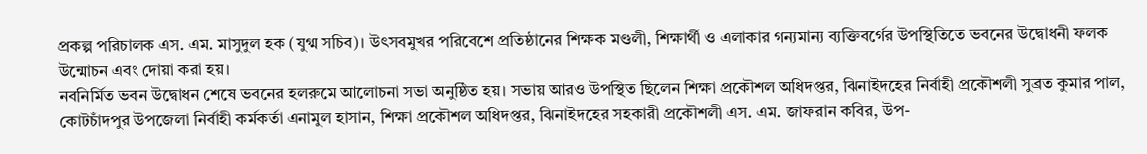প্রকল্প পরিচালক এস. এম. মাসুদুল হক (যুগ্ম সচিব)। উৎসবমুখর পরিবেশে প্রতিষ্ঠানের শিক্ষক মণ্ডলী, শিক্ষার্থী ও এলাকার গন্যমান্য ব্যক্তিবর্গের উপস্থিতিতে ভবনের উদ্বোধনী ফলক উন্মোচন এবং দোয়া করা হয়।
নবনির্মিত ভবন উদ্বোধন শেষে ভবনের হলরুমে আলোচনা সভা অনুষ্ঠিত হয়। সভায় আরও উপস্থিত ছিলেন শিক্ষা প্রকৌশল অধিদপ্তর, ঝিনাইদহের নির্বাহী প্রকৌশলী সুব্রত কুমার পাল, কোটচাঁদপুর উপজেলা নির্বাহী কর্মকর্তা এনামুল হাসান, শিক্ষা প্রকৌশল অধিদপ্তর, ঝিনাইদহের সহকারী প্রকৌশলী এস. এম. জাফরান কবির, উপ-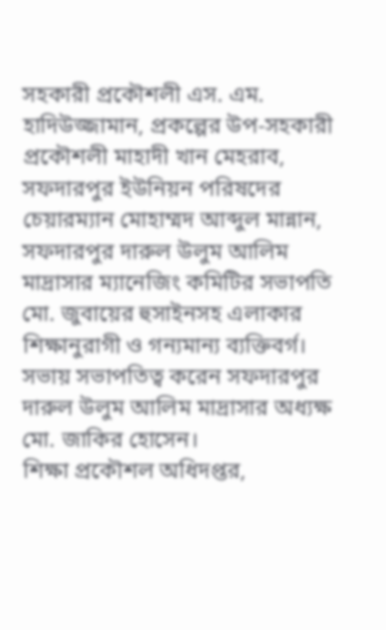সহকারী প্রকৌশলী এস. এম. হাদিউজ্জামান, প্রকল্পের উপ-সহকারী প্রকৌশলী মাহাদী খান মেহরাব, সফদারপুর ইউনিয়ন পরিষদের চেয়ারম্যান মোহাম্মদ আব্দুল মান্নান, সফদারপুর দারুল উলুম আলিম মাদ্রাসার ম্যানেজিং কমিটির সভাপতি মো. জুবায়ের হুসাইনসহ এলাকার শিক্ষানুরাগী ও গন্যমান্য ব্যক্তিবর্গ। সভায় সভাপতিত্ব করেন সফদারপুর দারুল উলুম আলিম মাদ্রাসার অধ্যক্ষ মো. জাকির হোসেন।
শিক্ষা প্রকৌশল অধিদপ্তর,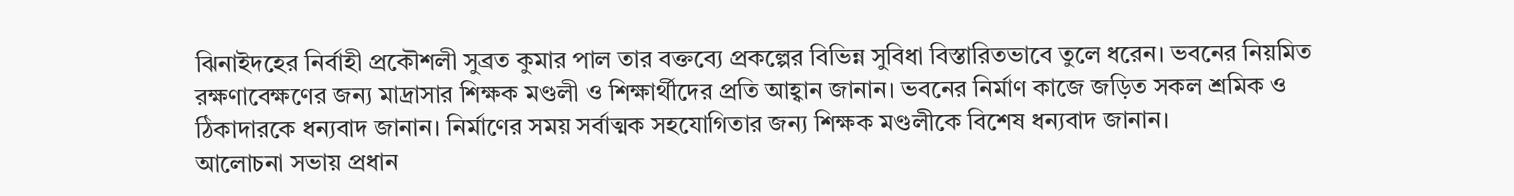ঝিনাইদহের নির্বাহী প্রকৌশলী সুব্রত কুমার পাল তার বক্তব্যে প্রকল্পের বিভিন্ন সুবিধা বিস্তারিতভাবে তুলে ধরেন। ভবনের নিয়মিত রক্ষণাবেক্ষণের জন্য মাদ্রাসার শিক্ষক মণ্ডলী ও শিক্ষার্থীদের প্রতি আহ্বান জানান। ভবনের নির্মাণ কাজে জড়িত সকল শ্রমিক ও ঠিকাদারকে ধন্যবাদ জানান। নির্মাণের সময় সর্বাত্মক সহযোগিতার জন্য শিক্ষক মণ্ডলীকে বিশেষ ধন্যবাদ জানান।
আলোচনা সভায় প্রধান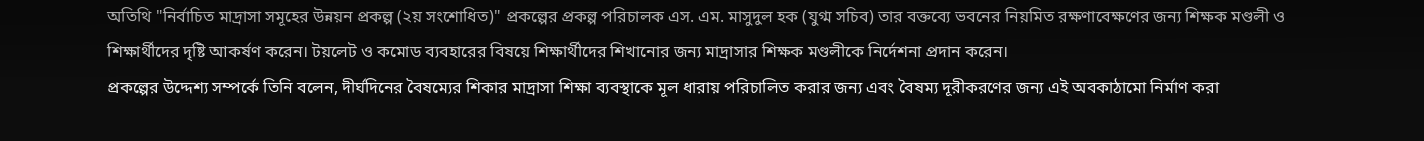অতিথি "নির্বাচিত মাদ্রাসা সমূহের উন্নয়ন প্রকল্প (২য় সংশোধিত)" প্রকল্পের প্রকল্প পরিচালক এস. এম. মাসুদুল হক (যুগ্ম সচিব) তার বক্তব্যে ভবনের নিয়মিত রক্ষণাবেক্ষণের জন্য শিক্ষক মণ্ডলী ও শিক্ষার্থীদের দৃষ্টি আকর্ষণ করেন। টয়লেট ও কমোড ব্যবহারের বিষয়ে শিক্ষার্থীদের শিখানোর জন্য মাদ্রাসার শিক্ষক মণ্ডলীকে নির্দেশনা প্রদান করেন।
প্রকল্পের উদ্দেশ্য সম্পর্কে তিনি বলেন, দীর্ঘদিনের বৈষম্যের শিকার মাদ্রাসা শিক্ষা ব্যবস্থাকে মূল ধারায় পরিচালিত করার জন্য এবং বৈষম্য দূরীকরণের জন্য এই অবকাঠামো নির্মাণ করা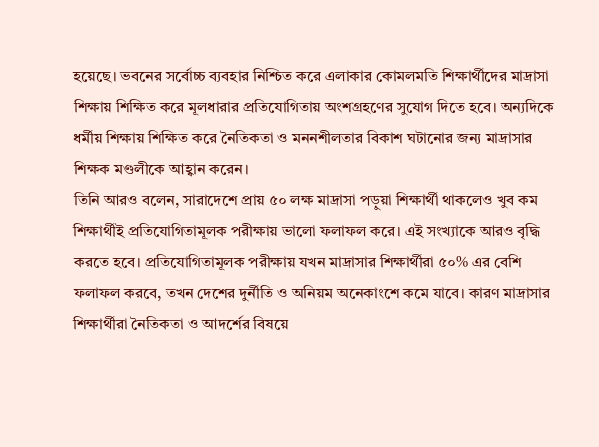হয়েছে। ভবনের সর্বোচ্চ ব্যবহার নিশ্চিত করে এলাকার কোমলমতি শিক্ষার্থীদের মাদ্রাসা শিক্ষায় শিক্ষিত করে মূলধারার প্রতিযোগিতায় অংশগ্রহণের সুযোগ দিতে হবে। অন্যদিকে ধর্মীয় শিক্ষায় শিক্ষিত করে নৈতিকতা ও মননশীলতার বিকাশ ঘটানোর জন্য মাদ্রাসার শিক্ষক মণ্ডলীকে আহ্বান করেন।
তিনি আরও বলেন, সারাদেশে প্রায় ৫০ লক্ষ মাদ্রাসা পড়ুয়া শিক্ষার্থী থাকলেও খুব কম শিক্ষার্থীই প্রতিযোগিতামূলক পরীক্ষায় ভালো ফলাফল করে। এই সংখ্যাকে আরও বৃদ্ধি করতে হবে। প্রতিযোগিতামূলক পরীক্ষায় যখন মাদ্রাসার শিক্ষার্থীরা ৫০% এর বেশি ফলাফল করবে, তখন দেশের দুর্নীতি ও অনিয়ম অনেকাংশে কমে যাবে। কারণ মাদ্রাসার শিক্ষার্থীরা নৈতিকতা ও আদর্শের বিষয়ে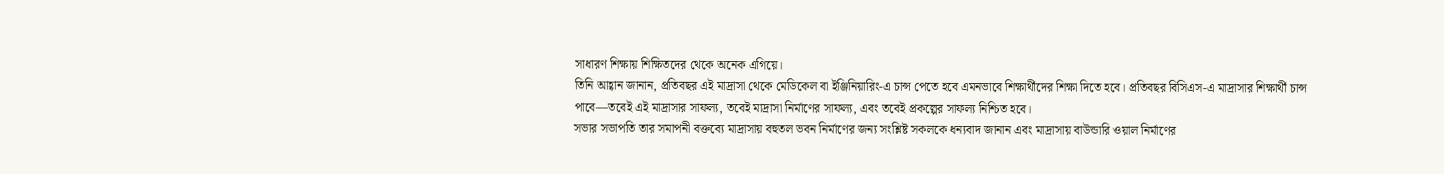সাধারণ শিক্ষায় শিক্ষিতদের থেকে অনেক এগিয়ে।
তিনি আহ্বান জানান, প্রতিবছর এই মাদ্রাসা থেকে মেডিকেল বা ইঞ্জিনিয়ারিং-এ চান্স পেতে হবে এমনভাবে শিক্ষার্থীদের শিক্ষা দিতে হবে। প্রতিবছর বিসিএস-এ মাদ্রাসার শিক্ষার্থী চান্স পাবে—তবেই এই মাদ্রাসার সাফল্য, তবেই মাদ্রাসা নির্মাণের সাফল্য, এবং তবেই প্রকল্পের সাফল্য নিশ্চিত হবে।
সভার সভাপতি তার সমাপনী বক্তব্যে মাদ্রাসায় বহুতল ভবন নির্মাণের জন্য সংশ্লিষ্ট সকলকে ধন্যবাদ জানান এবং মাদ্রাসায় বাউন্ডারি ওয়াল নির্মাণের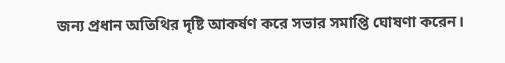জন্য প্রধান অতিথির দৃষ্টি আকর্ষণ করে সভার সমাপ্তি ঘোষণা করেন।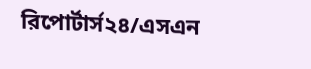রিপোর্টার্স২৪/এসএন